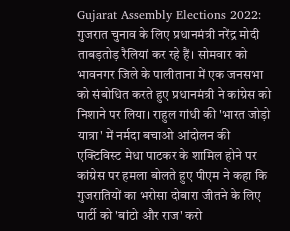Gujarat Assembly Elections 2022: गुजरात चुनाव के लिए प्रधानमंत्री नरेंद्र मोदी ताबड़तोड़ रैलियां कर रहे हैं। सोमवार को भावनगर जिले के पालीताना में एक जनसभा को संबोधित करते हुए प्रधानमंत्री ने कांग्रेस को निशाने पर लिया। राहुल गांधी की 'भारत जोड़ो यात्रा' में नर्मदा बचाओ आंदोलन की एक्टिविस्ट मेधा पाटकर के शामिल होने पर कांग्रेस पर हमला बोलते हुए पीएम ने कहा कि गुजरातियों का भरोसा दोबारा जीतने के लिए पार्टी को 'बांटो और राज' करो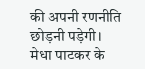की अपनी रणनीति छोड़नी पड़ेगी।
मेधा पाटकर के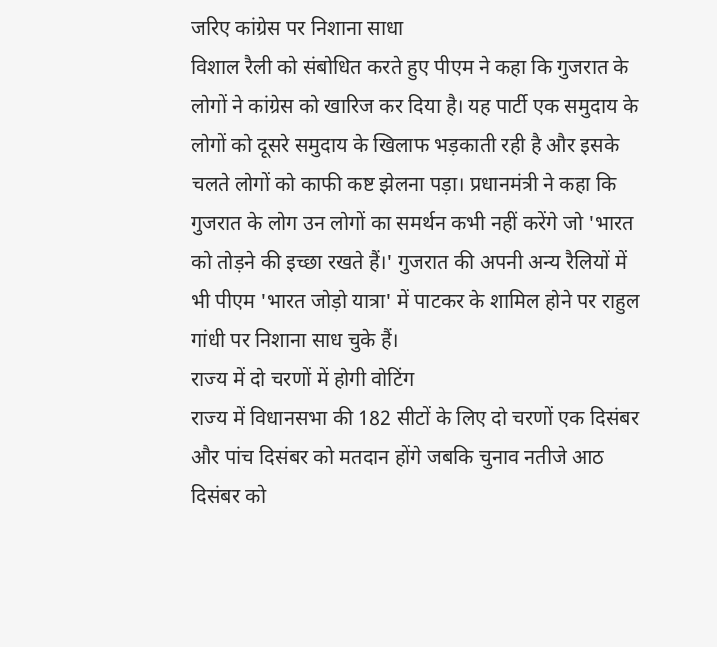जरिए कांग्रेस पर निशाना साधा
विशाल रैली को संबोधित करते हुए पीएम ने कहा कि गुजरात के लोगों ने कांग्रेस को खारिज कर दिया है। यह पार्टी एक समुदाय के लोगों को दूसरे समुदाय के खिलाफ भड़काती रही है और इसके चलते लोगों को काफी कष्ट झेलना पड़ा। प्रधानमंत्री ने कहा कि गुजरात के लोग उन लोगों का समर्थन कभी नहीं करेंगे जो 'भारत को तोड़ने की इच्छा रखते हैं।' गुजरात की अपनी अन्य रैलियों में भी पीएम 'भारत जोड़ो यात्रा' में पाटकर के शामिल होने पर राहुल गांधी पर निशाना साध चुके हैं।
राज्य में दो चरणों में होगी वोटिंग
राज्य में विधानसभा की 182 सीटों के लिए दो चरणों एक दिसंबर और पांच दिसंबर को मतदान होंगे जबकि चुनाव नतीजे आठ दिसंबर को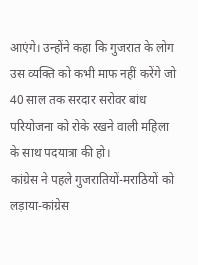आएंगे। उन्होंने कहा कि गुजरात के लोग उस व्यक्ति को कभी माफ नहीं करेंगे जो 40 साल तक सरदार सरोवर बांध परियोजना को रोके रखने वाली महिला के साथ पदयात्रा की हो।
कांग्रेस ने पहले गुजरातियों-मराठियों को लड़ाया-कांग्रेस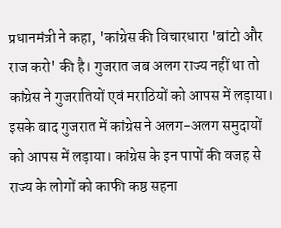प्रधानमंत्री ने कहा, 'कांग्रेस की विचारधारा 'बांटो और राज करो' की है। गुजरात जब अलग राज्य नहीं था तो कांग्रेस ने गुजरातियों एवं मराठियों को आपस में लड़ाया। इसके बाद गुजरात में कांग्रेस ने अलग-अलग समुदायों को आपस में लड़ाया। कांग्रेस के इन पापों की वजह से राज्य के लोगों को काफी कष्ठ सहना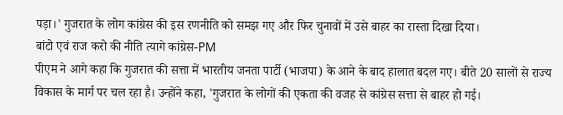पड़ा।' गुजरात के लोग कांग्रेस की इस रणनीति को समझ गए और फिर चुनावों में उसे बाहर का रास्ता दिखा दिया।
बांटो एवं राज करो की नीति त्यागे कांग्रेस-PM
पीएम ने आगे कहा कि गुजरात की सत्ता में भारतीय जनता पार्टी (भाजपा) के आने के बाद हालात बदल गए। बीते 20 सालों से राज्य विकास के मार्ग पर चल रहा है। उन्होंने कहा, 'गुजरात के लोगों की एकता की वजह से कांग्रेस सत्ता से बाहर हो गई।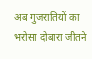अब गुजरातियों का भरोसा दोबारा जीतने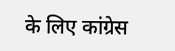के लिए कांग्रेस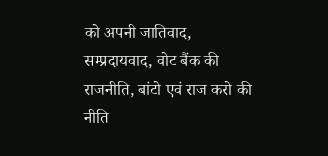को अपनी जातिवाद, सम्प्रदायवाद, वोट बैंक की राजनीति, बांटो एवं राज करो की नीति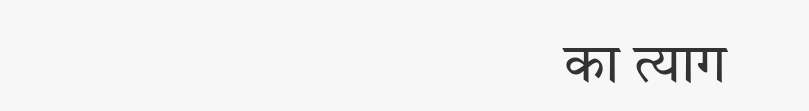का त्याग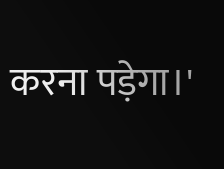करना पड़ेगा।'